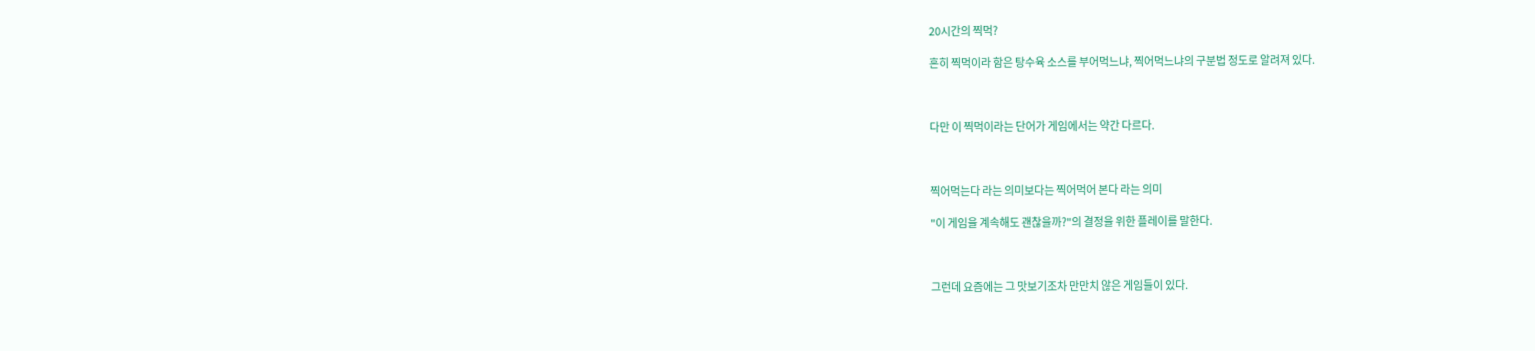20시간의 찍먹?

흔히 찍먹이라 함은 탕수육 소스를 부어먹느냐, 찍어먹느냐의 구분법 정도로 알려져 있다.



다만 이 찍먹이라는 단어가 게임에서는 약간 다르다.



찍어먹는다 라는 의미보다는 찍어먹어 본다 라는 의미

"이 게임을 계속해도 괜찮을까?"의 결정을 위한 플레이를 말한다.



그런데 요즘에는 그 맛보기조차 만만치 않은 게임들이 있다.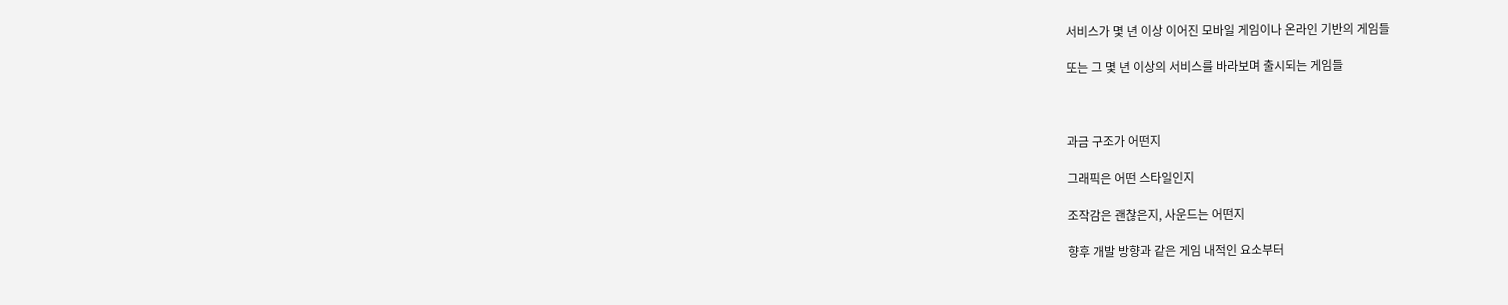서비스가 몇 년 이상 이어진 모바일 게임이나 온라인 기반의 게임들

또는 그 몇 년 이상의 서비스를 바라보며 출시되는 게임들



과금 구조가 어떤지

그래픽은 어떤 스타일인지

조작감은 괜찮은지, 사운드는 어떤지

향후 개발 방향과 같은 게임 내적인 요소부터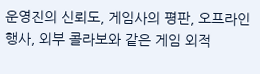운영진의 신뢰도, 게임사의 평판, 오프라인 행사, 외부 콜라보와 같은 게임 외적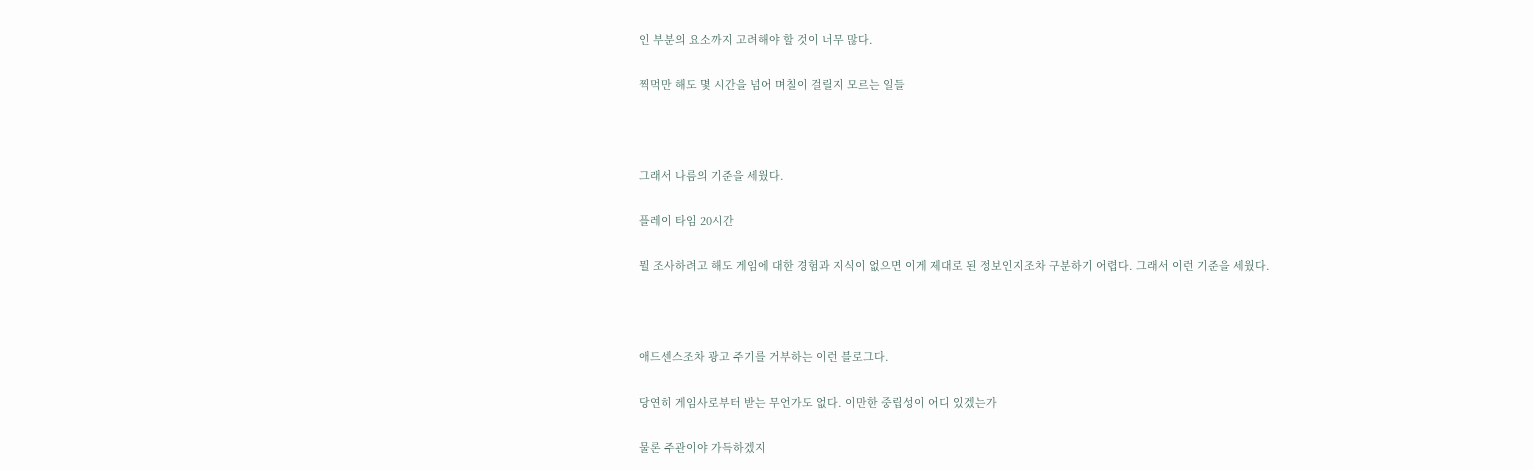인 부분의 요소까지 고려해야 할 것이 너무 많다.

찍먹만 해도 몇 시간을 넘어 며칠이 걸릴지 모르는 일들



그래서 나름의 기준을 세웠다.

플레이 타임 20시간

뭘 조사하려고 해도 게임에 대한 경험과 지식이 없으면 이게 제대로 된 정보인지조차 구분하기 어렵다. 그래서 이런 기준을 세웠다.



애드센스조차 광고 주기를 거부하는 이런 블로그다.

당연히 게임사로부터 받는 무언가도 없다. 이만한 중립성이 어디 있겠는가

물론 주관이야 가득하겠지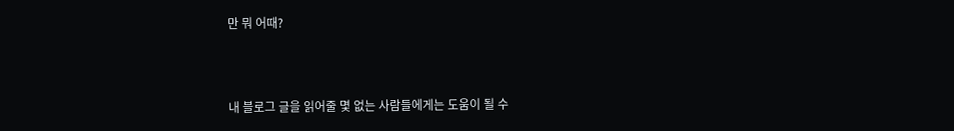만 뭐 어때?



내 블로그 글을 읽어줄 몇 없는 사람들에게는 도움이 될 수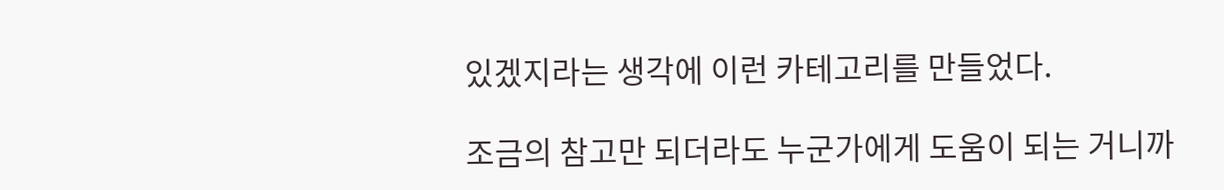있겠지라는 생각에 이런 카테고리를 만들었다.

조금의 참고만 되더라도 누군가에게 도움이 되는 거니까